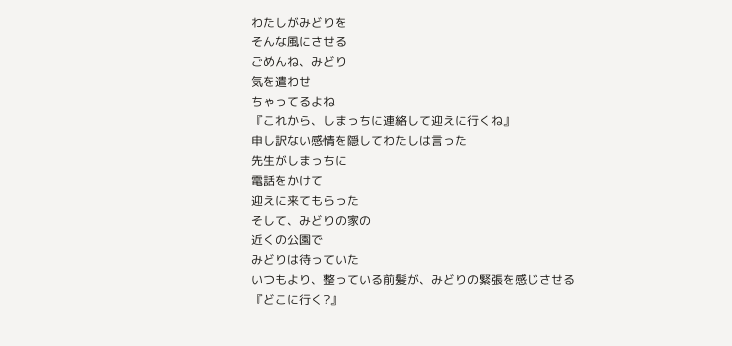わたしがみどりを
そんな風にさせる
ごめんね、みどり
気を遣わせ
ちゃってるよね
『これから、しまっちに連絡して迎えに行くね』
申し訳ない感情を隠してわたしは言った
先生がしまっちに
電話をかけて
迎えに来てもらった
そして、みどりの家の
近くの公園で
みどりは待っていた
いつもより、整っている前髪が、みどりの緊張を感じさせる
『どこに行く?』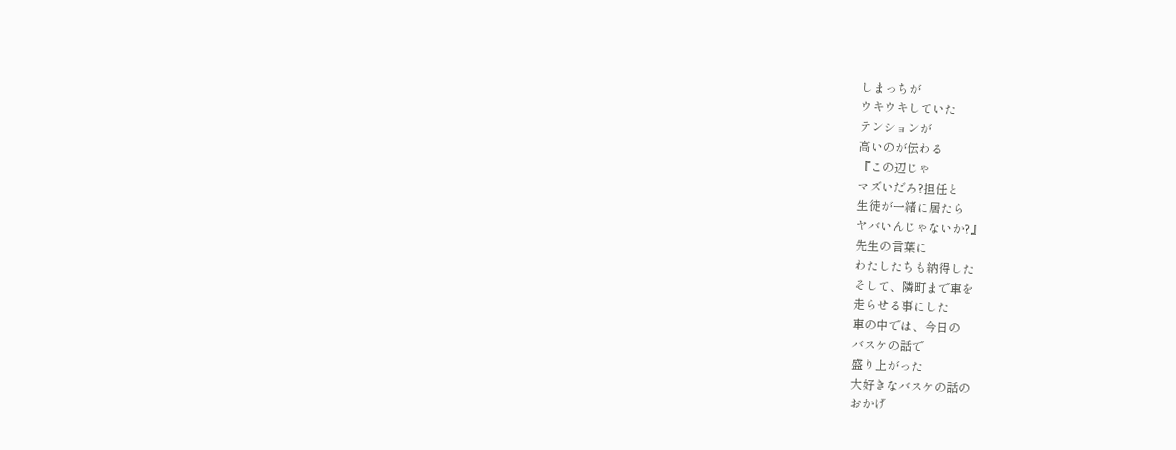しまっちが
ウキウキしていた
テンションが
高いのが伝わる
『この辺じゃ
マズいだろ?担任と
生徒が一緒に居たら
ヤバいんじゃないか?』
先生の言葉に
わたしたちも納得した
そして、隣町まで車を
走らせる事にした
車の中では、今日の
バスケの話で
盛り上がった
大好きなバスケの話の
おかげ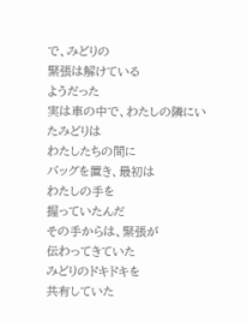で、みどりの
緊張は解けている
ようだった
実は車の中で、わたしの隣にいたみどりは
わたしたちの間に
バッグを置き、最初は
わたしの手を
握っていたんだ
その手からは、緊張が
伝わってきていた
みどりのドキドキを
共有していた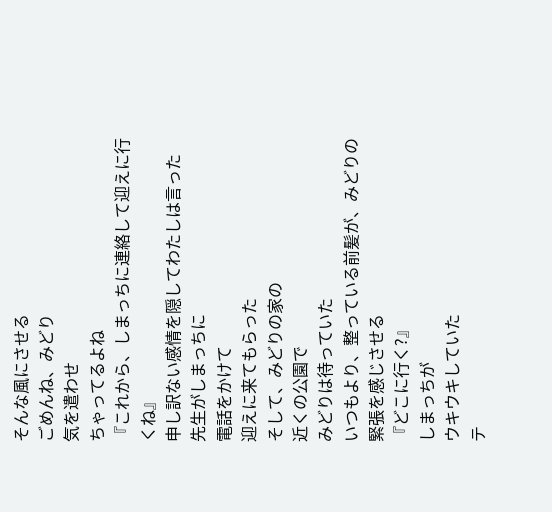そんな風にさせる
ごめんね、みどり
気を遣わせ
ちゃってるよね
『これから、しまっちに連絡して迎えに行くね』
申し訳ない感情を隠してわたしは言った
先生がしまっちに
電話をかけて
迎えに来てもらった
そして、みどりの家の
近くの公園で
みどりは待っていた
いつもより、整っている前髪が、みどりの緊張を感じさせる
『どこに行く?』
しまっちが
ウキウキしていた
テ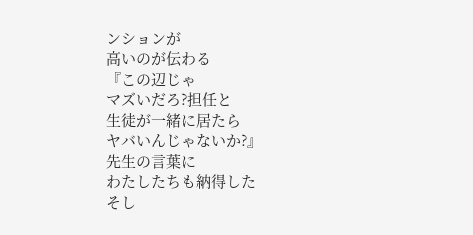ンションが
高いのが伝わる
『この辺じゃ
マズいだろ?担任と
生徒が一緒に居たら
ヤバいんじゃないか?』
先生の言葉に
わたしたちも納得した
そし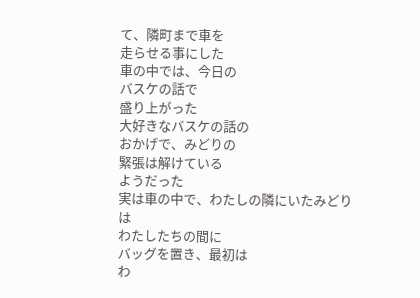て、隣町まで車を
走らせる事にした
車の中では、今日の
バスケの話で
盛り上がった
大好きなバスケの話の
おかげで、みどりの
緊張は解けている
ようだった
実は車の中で、わたしの隣にいたみどりは
わたしたちの間に
バッグを置き、最初は
わ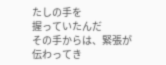たしの手を
握っていたんだ
その手からは、緊張が
伝わってき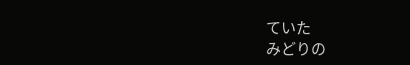ていた
みどりの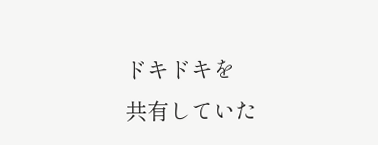ドキドキを
共有していた